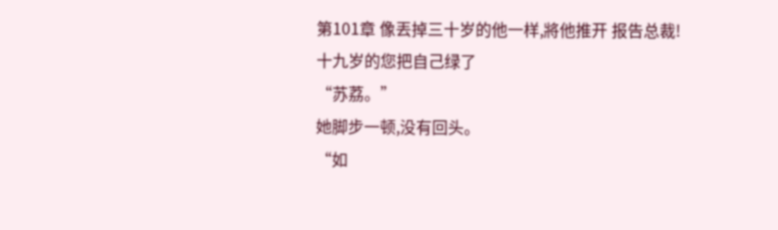第101章 像丟掉三十岁的他一样,將他推开 报告总裁!十九岁的您把自己绿了
“苏荔。”
她脚步一顿,没有回头。
“如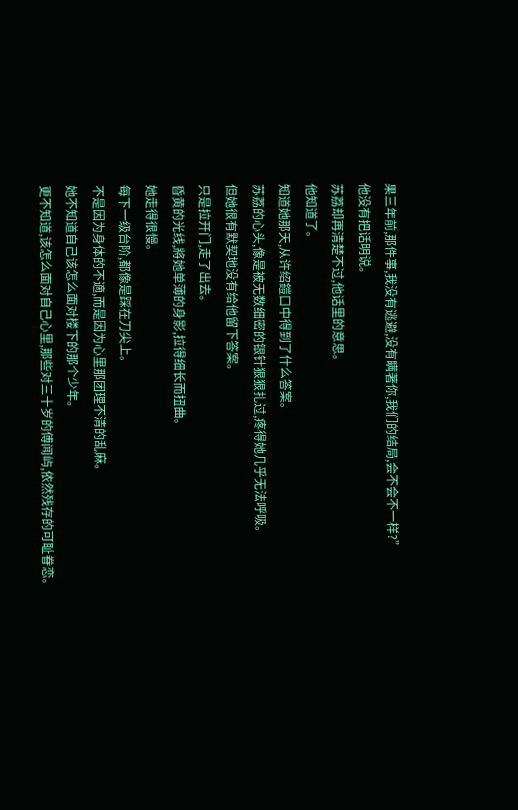果三年前,那件事,我没有逃避,没有瞒著你,我们的结局,会不会不一样?”
他没有把话明说。
苏荔却再清楚不过,他话里的意思。
他知道了。
知道她那天,从许绍鎧口中得到了什么答案。
苏荔的心头,像是被无数细密的银针狠狠扎过,疼得她几乎无法呼吸。
但她很有默契地没有给他留下答案。
只是拉开门,走了出去。
昏黄的光线,將她单薄的身影,拉得细长而扭曲。
她走得很慢。
每下一级台阶,都像是踩在刀尖上。
不是因为身体的不適,而是因为心里那团理不清的乱麻。
她不知道自己该怎么面对楼下的那个少年。
更不知道,该怎么面对自己心里,那些对三十岁的傅闻屿,依然残存的可耻眷恋。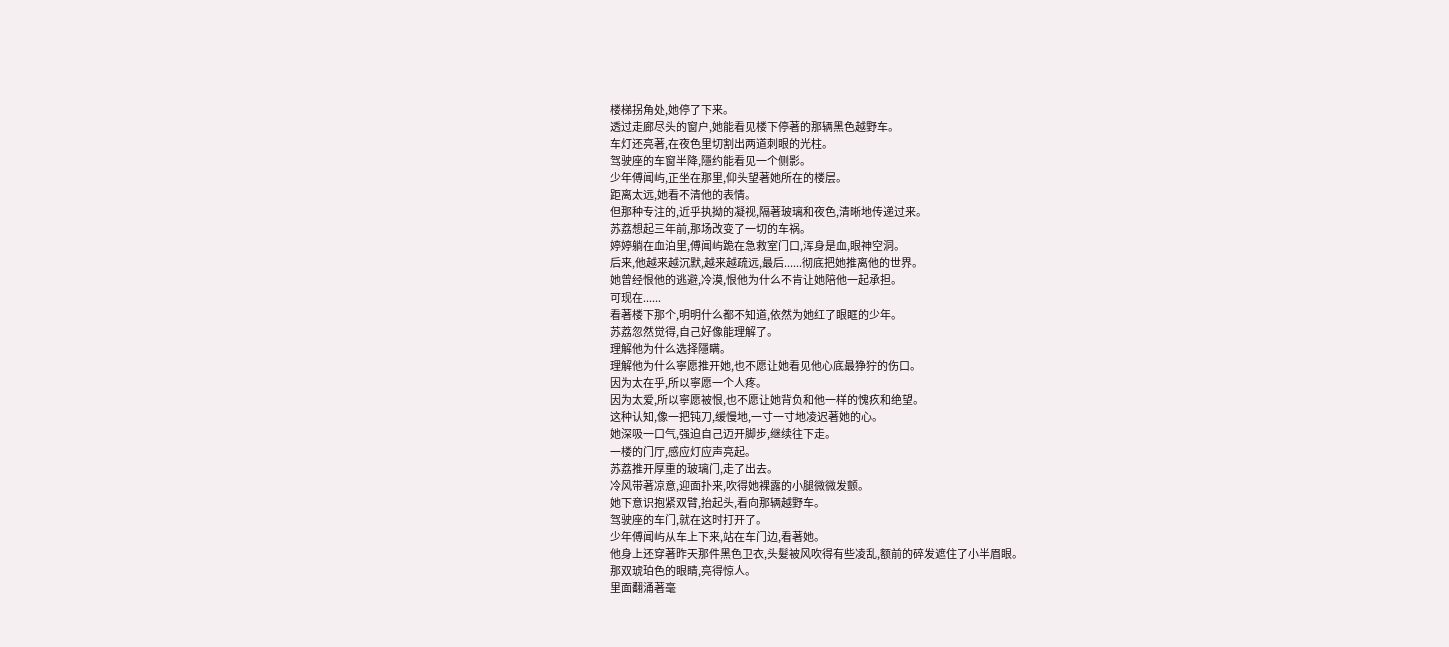楼梯拐角处,她停了下来。
透过走廊尽头的窗户,她能看见楼下停著的那辆黑色越野车。
车灯还亮著,在夜色里切割出两道刺眼的光柱。
驾驶座的车窗半降,隱约能看见一个侧影。
少年傅闻屿,正坐在那里,仰头望著她所在的楼层。
距离太远,她看不清他的表情。
但那种专注的,近乎执拗的凝视,隔著玻璃和夜色,清晰地传递过来。
苏荔想起三年前,那场改变了一切的车祸。
婷婷躺在血泊里,傅闻屿跪在急救室门口,浑身是血,眼神空洞。
后来,他越来越沉默,越来越疏远,最后......彻底把她推离他的世界。
她曾经恨他的逃避,冷漠,恨他为什么不肯让她陪他一起承担。
可现在......
看著楼下那个,明明什么都不知道,依然为她红了眼眶的少年。
苏荔忽然觉得,自己好像能理解了。
理解他为什么选择隱瞒。
理解他为什么寧愿推开她,也不愿让她看见他心底最狰狞的伤口。
因为太在乎,所以寧愿一个人疼。
因为太爱,所以寧愿被恨,也不愿让她背负和他一样的愧疚和绝望。
这种认知,像一把钝刀,缓慢地,一寸一寸地凌迟著她的心。
她深吸一口气,强迫自己迈开脚步,继续往下走。
一楼的门厅,感应灯应声亮起。
苏荔推开厚重的玻璃门,走了出去。
冷风带著凉意,迎面扑来,吹得她裸露的小腿微微发颤。
她下意识抱紧双臂,抬起头,看向那辆越野车。
驾驶座的车门,就在这时打开了。
少年傅闻屿从车上下来,站在车门边,看著她。
他身上还穿著昨天那件黑色卫衣,头髮被风吹得有些凌乱,额前的碎发遮住了小半眉眼。
那双琥珀色的眼睛,亮得惊人。
里面翻涌著毫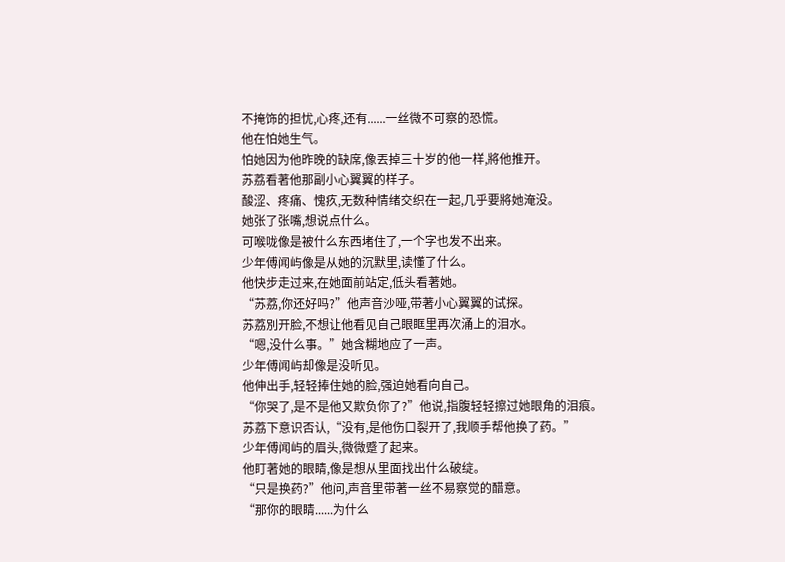不掩饰的担忧,心疼,还有......一丝微不可察的恐慌。
他在怕她生气。
怕她因为他昨晚的缺席,像丟掉三十岁的他一样,將他推开。
苏荔看著他那副小心翼翼的样子。
酸涩、疼痛、愧疚,无数种情绪交织在一起,几乎要將她淹没。
她张了张嘴,想说点什么。
可喉咙像是被什么东西堵住了,一个字也发不出来。
少年傅闻屿像是从她的沉默里,读懂了什么。
他快步走过来,在她面前站定,低头看著她。
“苏荔,你还好吗?”他声音沙哑,带著小心翼翼的试探。
苏荔別开脸,不想让他看见自己眼眶里再次涌上的泪水。
“嗯,没什么事。”她含糊地应了一声。
少年傅闻屿却像是没听见。
他伸出手,轻轻捧住她的脸,强迫她看向自己。
“你哭了,是不是他又欺负你了?”他说,指腹轻轻擦过她眼角的泪痕。
苏荔下意识否认,“没有,是他伤口裂开了,我顺手帮他换了药。”
少年傅闻屿的眉头,微微蹙了起来。
他盯著她的眼睛,像是想从里面找出什么破绽。
“只是换药?”他问,声音里带著一丝不易察觉的醋意。
“那你的眼睛......为什么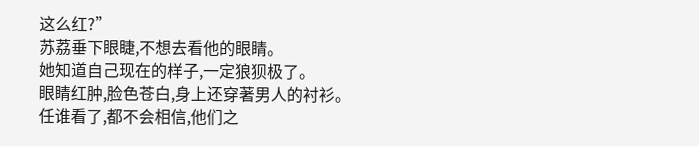这么红?”
苏荔垂下眼睫,不想去看他的眼睛。
她知道自己现在的样子,一定狼狈极了。
眼睛红肿,脸色苍白,身上还穿著男人的衬衫。
任谁看了,都不会相信,他们之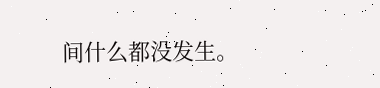间什么都没发生。